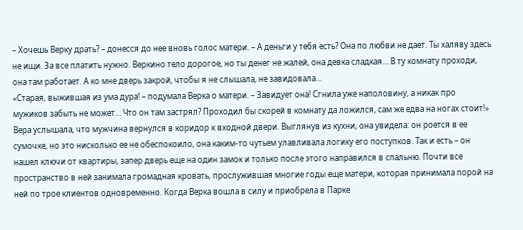– Хочешь Верку драть? – донесся до нее вновь голос матери. – А деньги у тебя есть? Она по любви не дает. Ты халяву здесь не ищи. За все платить нужно. Веркино тело дорогое, но ты денег не жалей, она девка сладкая… В ту комнату проходи, она там работает. А ко мне дверь закрой, чтобы я не слышала, не завидовала…
«Старая, выжившая из ума дура! – подумала Верка о матери. – Завидует она! Сгнила уже наполовину, а никак про мужиков забыть не может… Что он там застрял? Проходил бы скорей в комнату да ложился, сам же едва на ногах стоит!»
Вера услышала, что мужчина вернулся в коридор к входной двери. Выглянув из кухни, она увидела: он роется в ее сумочке, но это нисколько ее не обеспокоило, она каким-то чутьем улавливала логику его поступков. Так и есть – он нашел ключи от квартиры, запер дверь еще на один замок и только после этого направился в спальню. Почти все пространство в ней занимала громадная кровать, прослужившая многие годы еще матери, которая принимала порой на ней по трое клиентов одновременно. Когда Верка вошла в силу и приобрела в Парке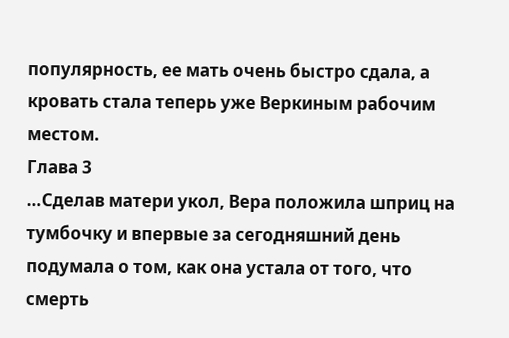популярность, ее мать очень быстро сдала, а кровать стала теперь уже Веркиным рабочим местом.
Глава 3
…Сделав матери укол, Вера положила шприц на тумбочку и впервые за сегодняшний день подумала о том, как она устала от того, что смерть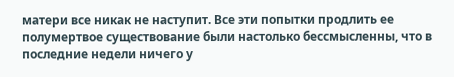матери все никак не наступит. Все эти попытки продлить ее полумертвое существование были настолько бессмысленны, что в последние недели ничего у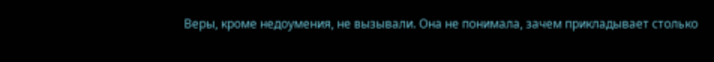Веры, кроме недоумения, не вызывали. Она не понимала, зачем прикладывает столько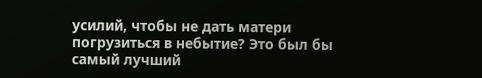усилий, чтобы не дать матери погрузиться в небытие? Это был бы самый лучший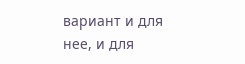вариант и для нее, и для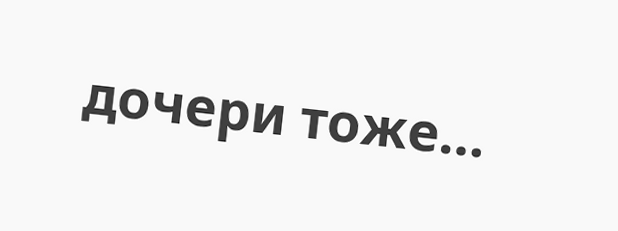дочери тоже…